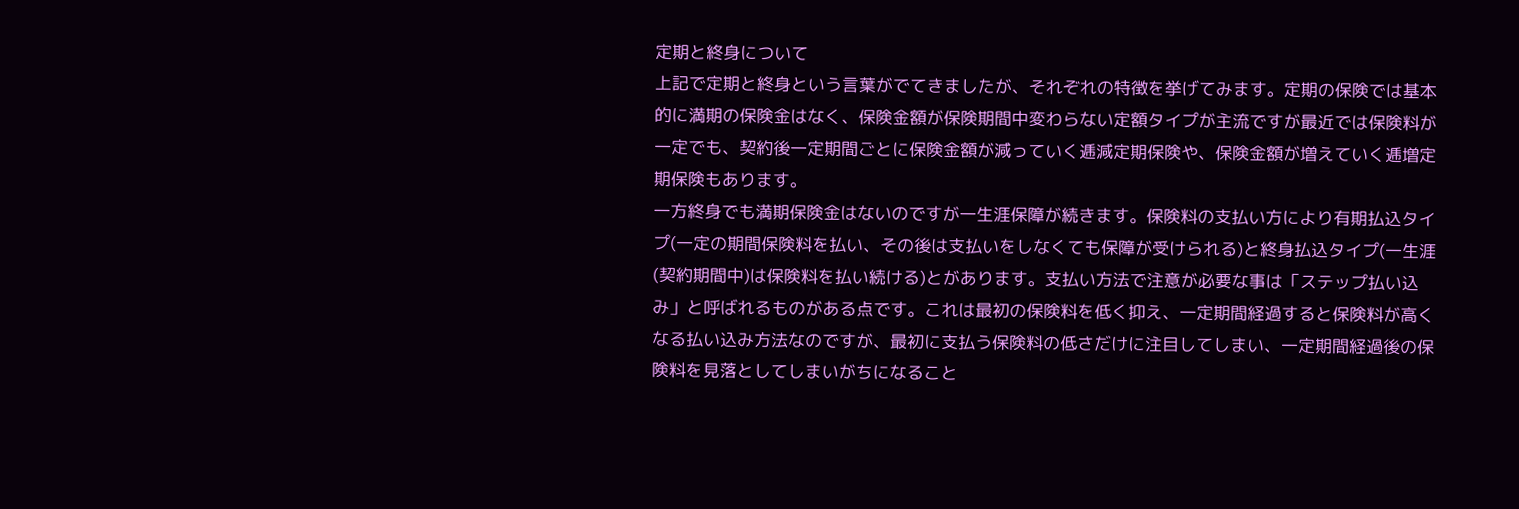定期と終身について
上記で定期と終身という言葉がでてきましたが、それぞれの特徴を挙げてみます。定期の保険では基本的に満期の保険金はなく、保険金額が保険期間中変わらない定額タイプが主流ですが最近では保険料が一定でも、契約後一定期間ごとに保険金額が減っていく逓減定期保険や、保険金額が増えていく逓増定期保険もあります。
一方終身でも満期保険金はないのですが一生涯保障が続きます。保険料の支払い方により有期払込タイプ(一定の期間保険料を払い、その後は支払いをしなくても保障が受けられる)と終身払込タイプ(一生涯(契約期間中)は保険料を払い続ける)とがあります。支払い方法で注意が必要な事は「ステップ払い込み」と呼ばれるものがある点です。これは最初の保険料を低く抑え、一定期間経過すると保険料が高くなる払い込み方法なのですが、最初に支払う保険料の低さだけに注目してしまい、一定期間経過後の保険料を見落としてしまいがちになること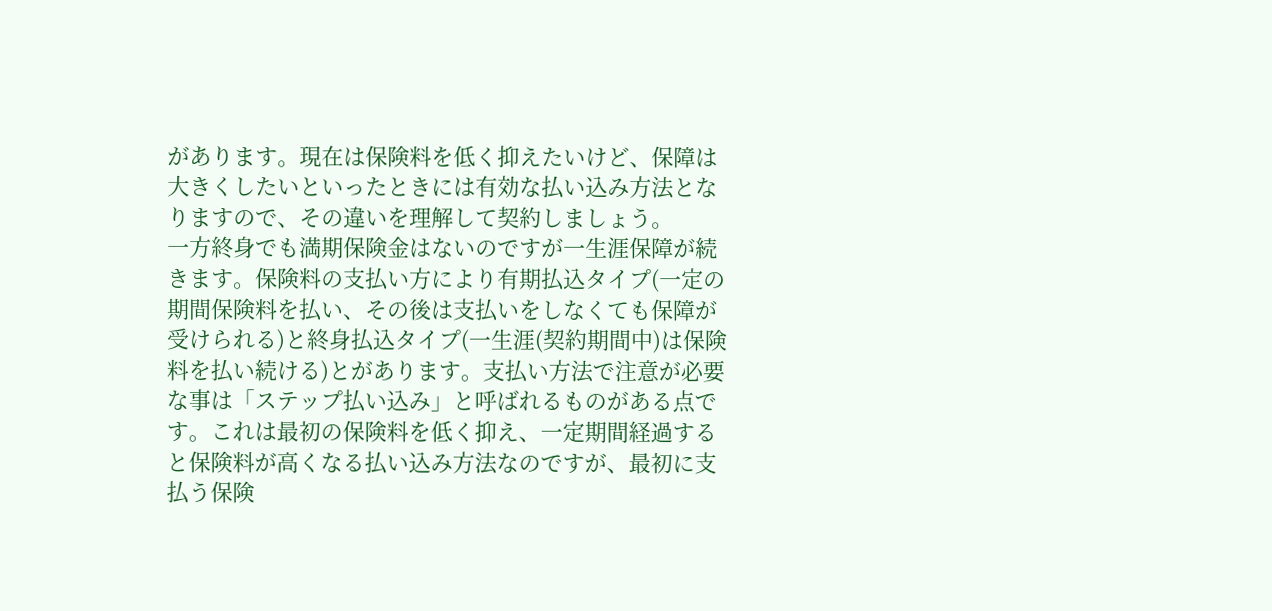があります。現在は保険料を低く抑えたいけど、保障は大きくしたいといったときには有効な払い込み方法となりますので、その違いを理解して契約しましょう。
一方終身でも満期保険金はないのですが一生涯保障が続きます。保険料の支払い方により有期払込タイプ(一定の期間保険料を払い、その後は支払いをしなくても保障が受けられる)と終身払込タイプ(一生涯(契約期間中)は保険料を払い続ける)とがあります。支払い方法で注意が必要な事は「ステップ払い込み」と呼ばれるものがある点です。これは最初の保険料を低く抑え、一定期間経過すると保険料が高くなる払い込み方法なのですが、最初に支払う保険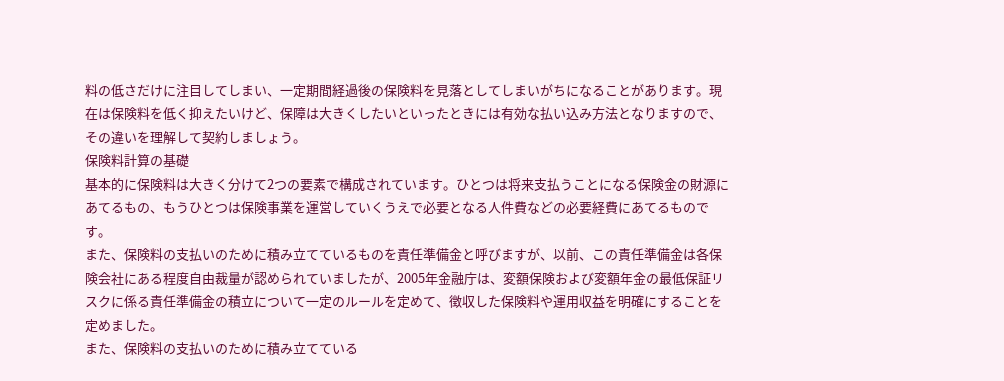料の低さだけに注目してしまい、一定期間経過後の保険料を見落としてしまいがちになることがあります。現在は保険料を低く抑えたいけど、保障は大きくしたいといったときには有効な払い込み方法となりますので、その違いを理解して契約しましょう。
保険料計算の基礎
基本的に保険料は大きく分けて2つの要素で構成されています。ひとつは将来支払うことになる保険金の財源にあてるもの、もうひとつは保険事業を運営していくうえで必要となる人件費などの必要経費にあてるものです。
また、保険料の支払いのために積み立てているものを責任準備金と呼びますが、以前、この責任準備金は各保険会社にある程度自由裁量が認められていましたが、2005年金融庁は、変額保険および変額年金の最低保証リスクに係る責任準備金の積立について一定のルールを定めて、徴収した保険料や運用収益を明確にすることを定めました。
また、保険料の支払いのために積み立てている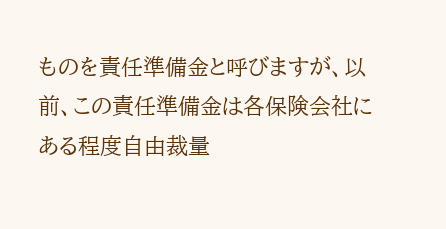ものを責任準備金と呼びますが、以前、この責任準備金は各保険会社にある程度自由裁量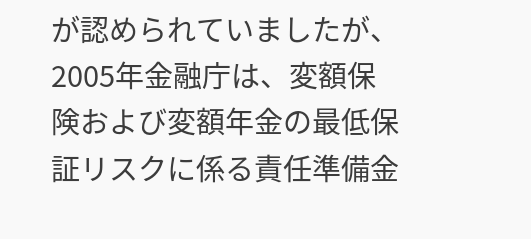が認められていましたが、2005年金融庁は、変額保険および変額年金の最低保証リスクに係る責任準備金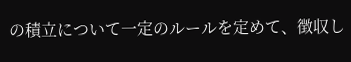の積立について一定のルールを定めて、徴収し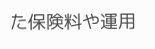た保険料や運用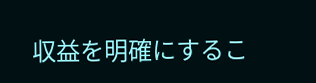収益を明確にするこ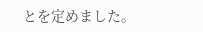とを定めました。